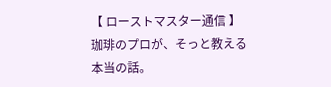【 ローストマスター通信 】
珈琲のプロが、そっと教える本当の話。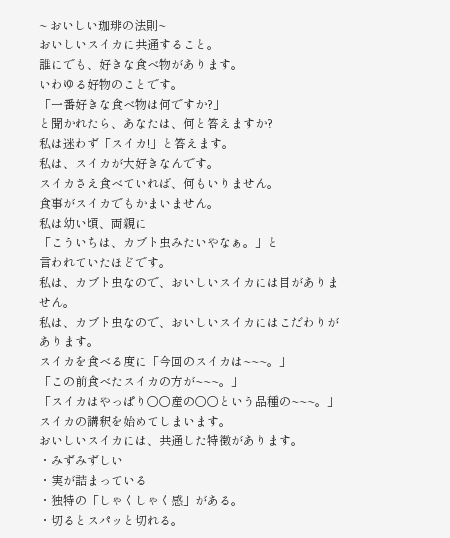~ おいしい珈琲の法則~
おいしいスイカに共通すること。
誰にでも、好きな食べ物があります。
いわゆる好物のことです。
「一番好きな食べ物は何ですか?」
と聞かれたら、あなたは、何と答えますか?
私は迷わず「スイカ!」と答えます。
私は、スイカが大好きなんです。
スイカさえ食べていれば、何もいりません。
食事がスイカでもかまいません。
私は幼い頃、両親に
「こういちは、カブト虫みたいやなぁ。」と
言われていたほどです。
私は、カブト虫なので、おいしいスイカには目がありません。
私は、カブト虫なので、おいしいスイカにはこだわりがあります。
スイカを食べる度に「今回のスイカは~~~。」
「この前食べたスイカの方が~~~。」
「スイカはやっぱり○○産の○○という品種の~~~。」
スイカの講釈を始めてしまいます。
おいしいスイカには、共通した特徴があります。
・みずみずしい
・実が詰まっている
・独特の「しゃくしゃく感」がある。
・切るとスパッと切れる。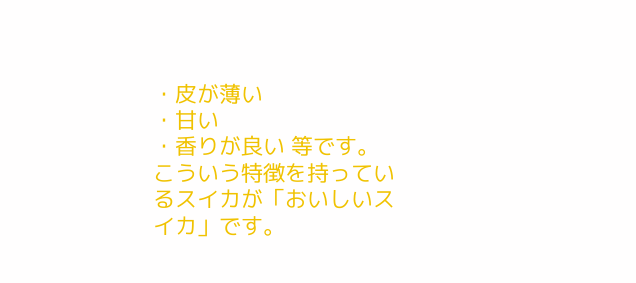・皮が薄い
・甘い
・香りが良い 等です。
こういう特徴を持っているスイカが「おいしいスイカ」です。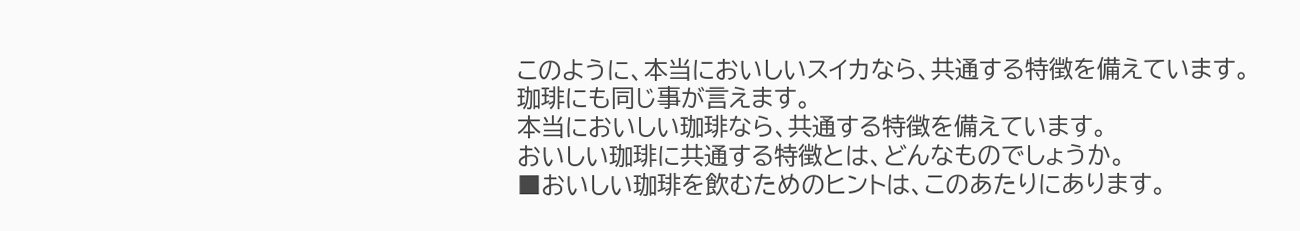このように、本当においしいスイカなら、共通する特徴を備えています。
珈琲にも同じ事が言えます。
本当においしい珈琲なら、共通する特徴を備えています。
おいしい珈琲に共通する特徴とは、どんなものでしょうか。
■おいしい珈琲を飲むためのヒントは、このあたりにあります。